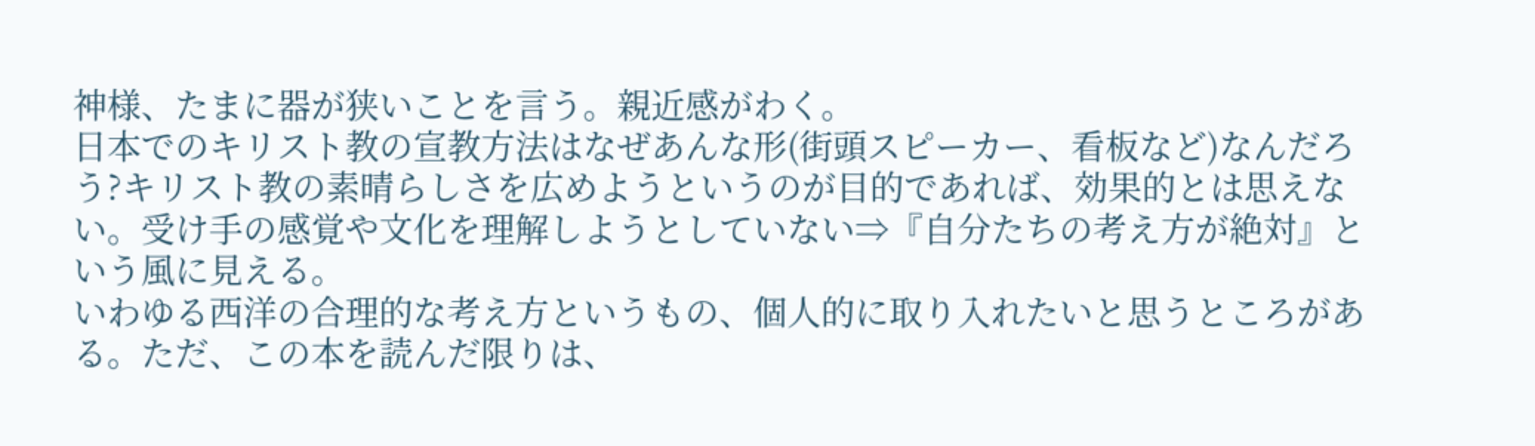神様、たまに器が狭いことを言う。親近感がわく。
日本でのキリスト教の宣教方法はなぜあんな形(街頭スピーカー、看板など)なんだろう?キリスト教の素晴らしさを広めようというのが目的であれば、効果的とは思えない。受け手の感覚や文化を理解しようとしていない⇒『自分たちの考え方が絶対』という風に見える。
いわゆる西洋の合理的な考え方というもの、個人的に取り入れたいと思うところがある。ただ、この本を読んだ限りは、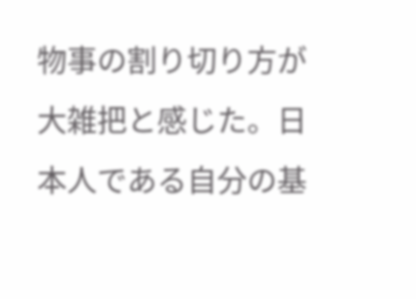物事の割り切り方が大雑把と感じた。日本人である自分の基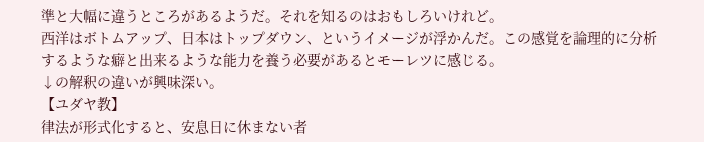準と大幅に違うところがあるようだ。それを知るのはおもしろいけれど。
西洋はボトムアップ、日本はトップダウン、というイメージが浮かんだ。この感覚を論理的に分析するような癖と出来るような能力を養う必要があるとモーレツに感じる。
↓の解釈の違いが興味深い。
【ユダヤ教】
律法が形式化すると、安息日に休まない者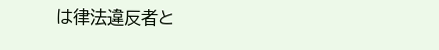は律法違反者と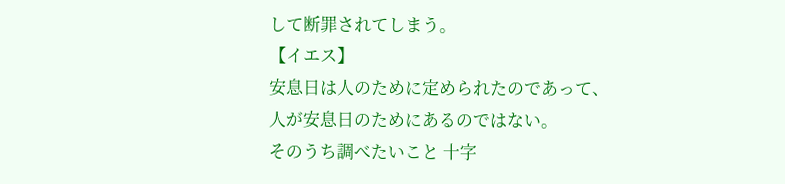して断罪されてしまう。
【イエス】
安息日は人のために定められたのであって、人が安息日のためにあるのではない。
そのうち調べたいこと 十字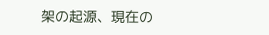架の起源、現在の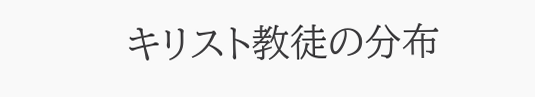キリスト教徒の分布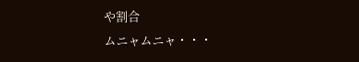や割合
ムニャムニャ・・・